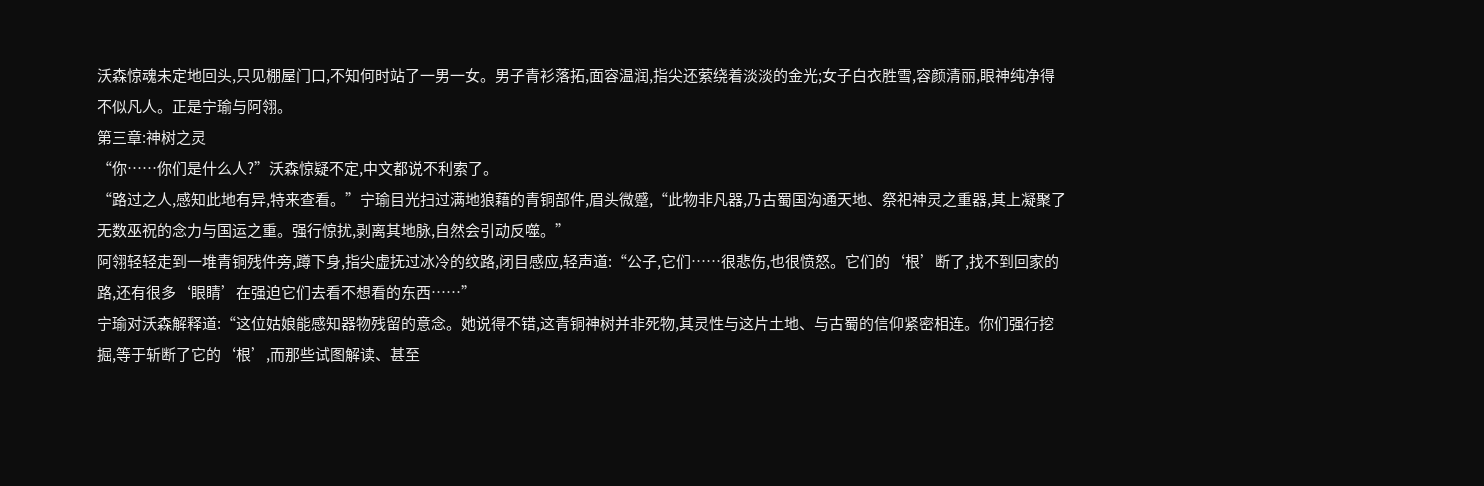沃森惊魂未定地回头,只见棚屋门口,不知何时站了一男一女。男子青衫落拓,面容温润,指尖还萦绕着淡淡的金光;女子白衣胜雪,容颜清丽,眼神纯净得不似凡人。正是宁瑜与阿翎。
第三章:神树之灵
“你……你们是什么人?”沃森惊疑不定,中文都说不利索了。
“路过之人,感知此地有异,特来查看。”宁瑜目光扫过满地狼藉的青铜部件,眉头微蹙,“此物非凡器,乃古蜀国沟通天地、祭祀神灵之重器,其上凝聚了无数巫祝的念力与国运之重。强行惊扰,剥离其地脉,自然会引动反噬。”
阿翎轻轻走到一堆青铜残件旁,蹲下身,指尖虚抚过冰冷的纹路,闭目感应,轻声道:“公子,它们……很悲伤,也很愤怒。它们的‘根’断了,找不到回家的路,还有很多‘眼睛’在强迫它们去看不想看的东西……”
宁瑜对沃森解释道:“这位姑娘能感知器物残留的意念。她说得不错,这青铜神树并非死物,其灵性与这片土地、与古蜀的信仰紧密相连。你们强行挖掘,等于斩断了它的‘根’,而那些试图解读、甚至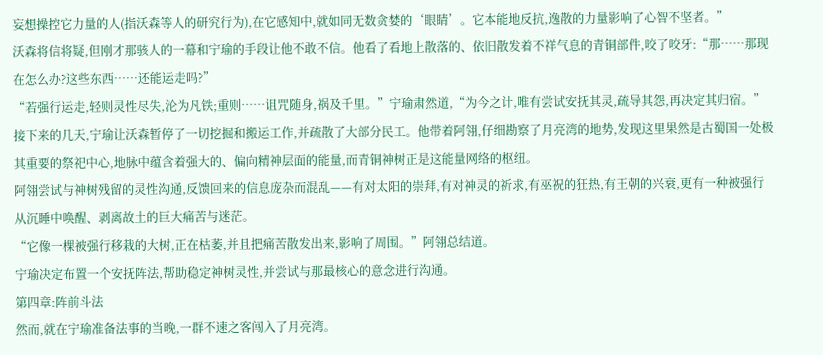妄想操控它力量的人(指沃森等人的研究行为),在它感知中,就如同无数贪婪的‘眼睛’。它本能地反抗,逸散的力量影响了心智不坚者。”
沃森将信将疑,但刚才那骇人的一幕和宁瑜的手段让他不敢不信。他看了看地上散落的、依旧散发着不祥气息的青铜部件,咬了咬牙:“那……那现在怎么办?这些东西……还能运走吗?”
“若强行运走,轻则灵性尽失,沦为凡铁;重则……诅咒随身,祸及千里。”宁瑜肃然道,“为今之计,唯有尝试安抚其灵,疏导其怨,再决定其归宿。”
接下来的几天,宁瑜让沃森暂停了一切挖掘和搬运工作,并疏散了大部分民工。他带着阿翎,仔细勘察了月亮湾的地势,发现这里果然是古蜀国一处极其重要的祭祀中心,地脉中蕴含着强大的、偏向精神层面的能量,而青铜神树正是这能量网络的枢纽。
阿翎尝试与神树残留的灵性沟通,反馈回来的信息庞杂而混乱——有对太阳的崇拜,有对神灵的祈求,有巫祝的狂热,有王朝的兴衰,更有一种被强行从沉睡中唤醒、剥离故土的巨大痛苦与迷茫。
“它像一棵被强行移栽的大树,正在枯萎,并且把痛苦散发出来,影响了周围。”阿翎总结道。
宁瑜决定布置一个安抚阵法,帮助稳定神树灵性,并尝试与那最核心的意念进行沟通。
第四章:阵前斗法
然而,就在宁瑜准备法事的当晚,一群不速之客闯入了月亮湾。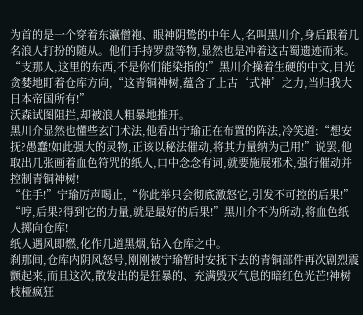为首的是一个穿着东瀛僧袍、眼神阴鸷的中年人,名叫黑川介,身后跟着几名浪人打扮的随从。他们手持罗盘等物,显然也是冲着这古蜀遗迹而来。
“支那人,这里的东西,不是你们能染指的!”黑川介操着生硬的中文,目光贪婪地盯着仓库方向,“这青铜神树,蕴含了上古‘式神’之力,当归我大日本帝国所有!”
沃森试图阻拦,却被浪人粗暴地推开。
黑川介显然也懂些玄门术法,他看出宁瑜正在布置的阵法,冷笑道:“想安抚?愚蠢!如此强大的灵物,正该以秘法催动,将其力量纳为己用!”说罢,他取出几张画着血色符咒的纸人,口中念念有词,就要施展邪术,强行催动并控制青铜神树!
“住手!”宁瑜厉声喝止,“你此举只会彻底激怒它,引发不可控的后果!”
“哼,后果?得到它的力量,就是最好的后果!”黑川介不为所动,将血色纸人掷向仓库!
纸人遇风即燃,化作几道黑烟,钻入仓库之中。
刹那间,仓库内阴风怒号,刚刚被宁瑜暂时安抚下去的青铜部件再次剧烈震颤起来,而且这次,散发出的是狂暴的、充满毁灭气息的暗红色光芒!神树枝桠疯狂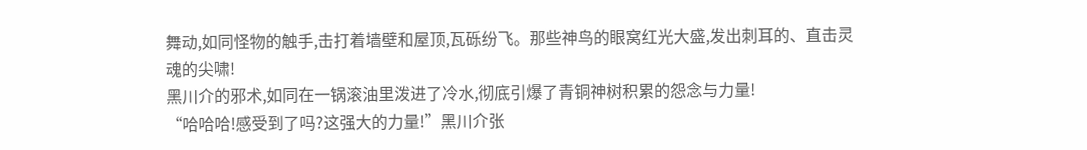舞动,如同怪物的触手,击打着墙壁和屋顶,瓦砾纷飞。那些神鸟的眼窝红光大盛,发出刺耳的、直击灵魂的尖啸!
黑川介的邪术,如同在一锅滚油里泼进了冷水,彻底引爆了青铜神树积累的怨念与力量!
“哈哈哈!感受到了吗?这强大的力量!”黑川介张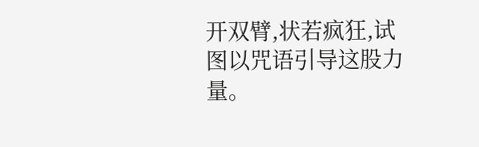开双臂,状若疯狂,试图以咒语引导这股力量。